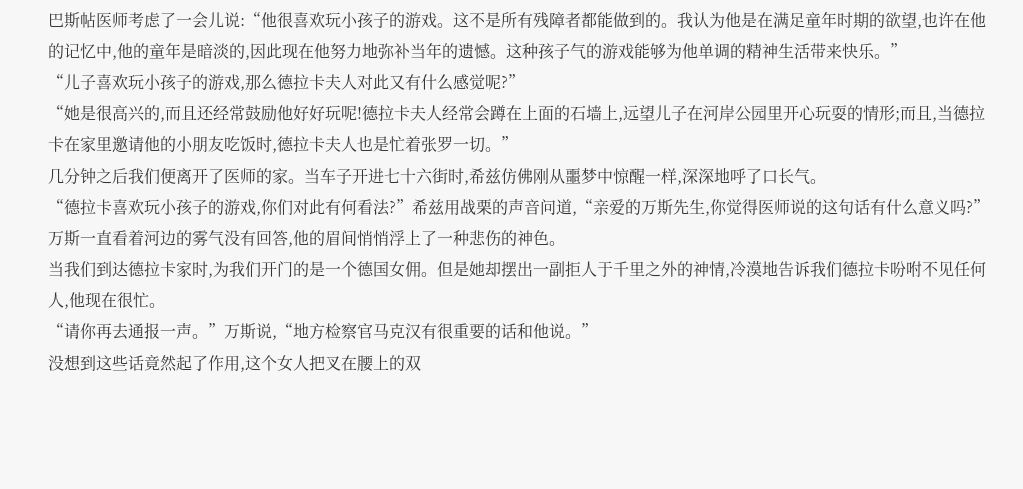巴斯帖医师考虑了一会儿说:“他很喜欢玩小孩子的游戏。这不是所有残障者都能做到的。我认为他是在满足童年时期的欲望,也许在他的记忆中,他的童年是暗淡的,因此现在他努力地弥补当年的遗憾。这种孩子气的游戏能够为他单调的精神生活带来快乐。”
“儿子喜欢玩小孩子的游戏,那么德拉卡夫人对此又有什么感觉呢?”
“她是很高兴的,而且还经常鼓励他好好玩呢!德拉卡夫人经常会蹲在上面的石墙上,远望儿子在河岸公园里开心玩耍的情形;而且,当德拉卡在家里邀请他的小朋友吃饭时,德拉卡夫人也是忙着张罗一切。”
几分钟之后我们便离开了医师的家。当车子开进七十六街时,希兹仿佛刚从噩梦中惊醒一样,深深地呼了口长气。
“德拉卡喜欢玩小孩子的游戏,你们对此有何看法?”希兹用战栗的声音问道,“亲爱的万斯先生,你觉得医师说的这句话有什么意义吗?”
万斯一直看着河边的雾气没有回答,他的眉间悄悄浮上了一种悲伤的神色。
当我们到达德拉卡家时,为我们开门的是一个德国女佣。但是她却摆出一副拒人于千里之外的神情,冷漠地告诉我们德拉卡吩咐不见任何人,他现在很忙。
“请你再去通报一声。”万斯说,“地方检察官马克汉有很重要的话和他说。”
没想到这些话竟然起了作用,这个女人把叉在腰上的双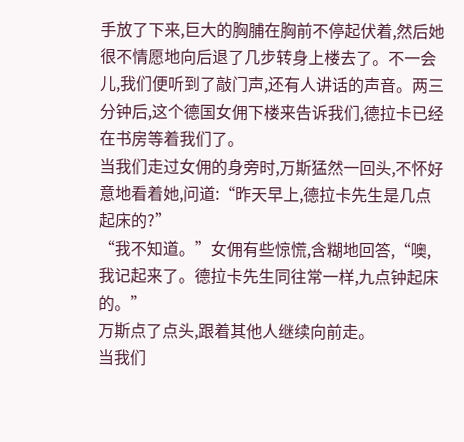手放了下来,巨大的胸脯在胸前不停起伏着,然后她很不情愿地向后退了几步转身上楼去了。不一会儿,我们便听到了敲门声,还有人讲话的声音。两三分钟后,这个德国女佣下楼来告诉我们,德拉卡已经在书房等着我们了。
当我们走过女佣的身旁时,万斯猛然一回头,不怀好意地看着她,问道:“昨天早上,德拉卡先生是几点起床的?”
“我不知道。”女佣有些惊慌,含糊地回答,“噢,我记起来了。德拉卡先生同往常一样,九点钟起床的。”
万斯点了点头,跟着其他人继续向前走。
当我们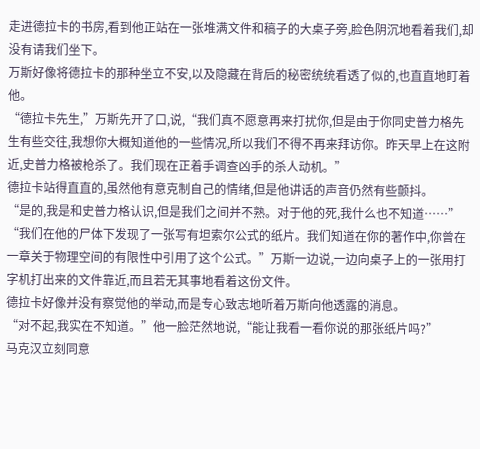走进德拉卡的书房,看到他正站在一张堆满文件和稿子的大桌子旁,脸色阴沉地看着我们,却没有请我们坐下。
万斯好像将德拉卡的那种坐立不安,以及隐藏在背后的秘密统统看透了似的,也直直地盯着他。
“德拉卡先生,”万斯先开了口,说,“我们真不愿意再来打扰你,但是由于你同史普力格先生有些交往,我想你大概知道他的一些情况,所以我们不得不再来拜访你。昨天早上在这附近,史普力格被枪杀了。我们现在正着手调查凶手的杀人动机。”
德拉卡站得直直的,虽然他有意克制自己的情绪,但是他讲话的声音仍然有些颤抖。
“是的,我是和史普力格认识,但是我们之间并不熟。对于他的死,我什么也不知道……”
“我们在他的尸体下发现了一张写有坦索尔公式的纸片。我们知道在你的著作中,你曾在一章关于物理空间的有限性中引用了这个公式。”万斯一边说,一边向桌子上的一张用打字机打出来的文件靠近,而且若无其事地看着这份文件。
德拉卡好像并没有察觉他的举动,而是专心致志地听着万斯向他透露的消息。
“对不起,我实在不知道。”他一脸茫然地说,“能让我看一看你说的那张纸片吗?”
马克汉立刻同意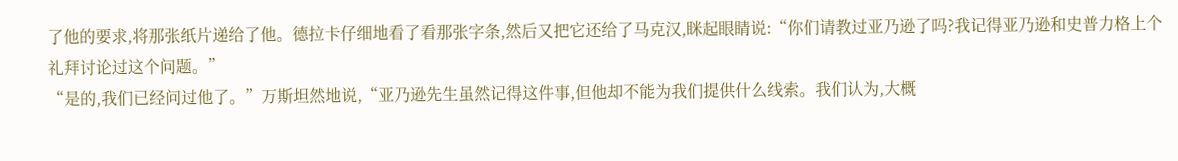了他的要求,将那张纸片递给了他。德拉卡仔细地看了看那张字条,然后又把它还给了马克汉,眯起眼睛说:“你们请教过亚乃逊了吗?我记得亚乃逊和史普力格上个礼拜讨论过这个问题。”
“是的,我们已经问过他了。”万斯坦然地说,“亚乃逊先生虽然记得这件事,但他却不能为我们提供什么线索。我们认为,大概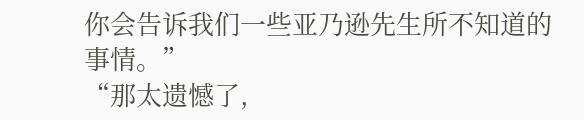你会告诉我们一些亚乃逊先生所不知道的事情。”
“那太遗憾了,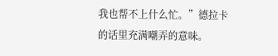我也帮不上什么忙。”德拉卡的话里充满嘲弄的意味。